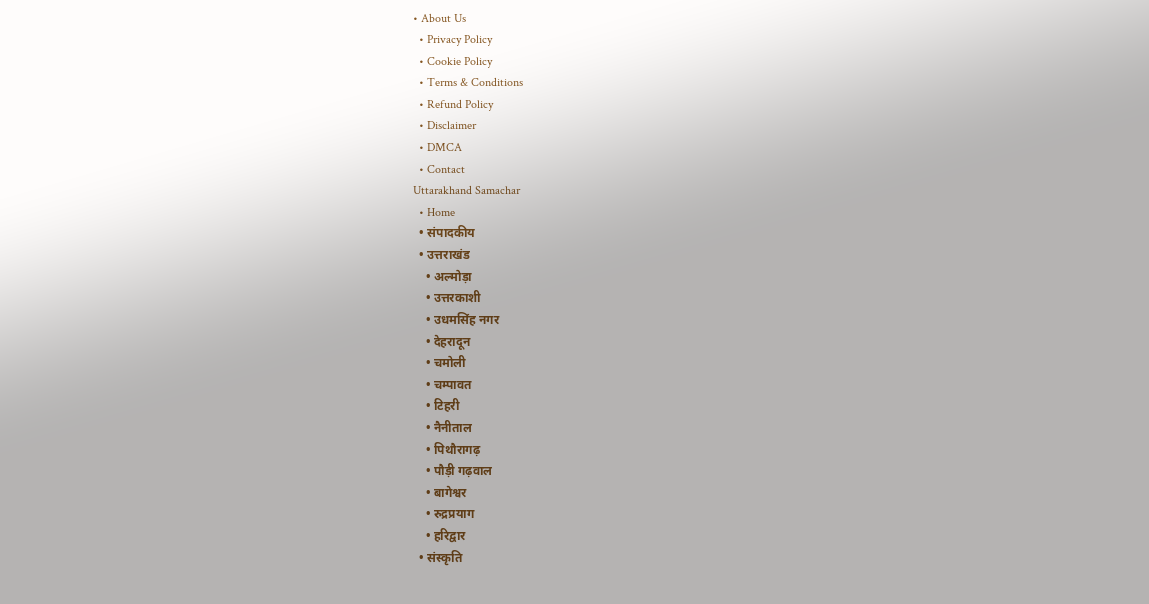• About Us
  • Privacy Policy
  • Cookie Policy
  • Terms & Conditions
  • Refund Policy
  • Disclaimer
  • DMCA
  • Contact
Uttarakhand Samachar
  • Home
  • संपादकीय
  • उत्तराखंड
    • अल्मोड़ा
    • उत्तरकाशी
    • उधमसिंह नगर
    • देहरादून
    • चमोली
    • चम्पावत
    • टिहरी
    • नैनीताल
    • पिथौरागढ़
    • पौड़ी गढ़वाल
    • बागेश्वर
    • रुद्रप्रयाग
    • हरिद्वार
  • संस्कृति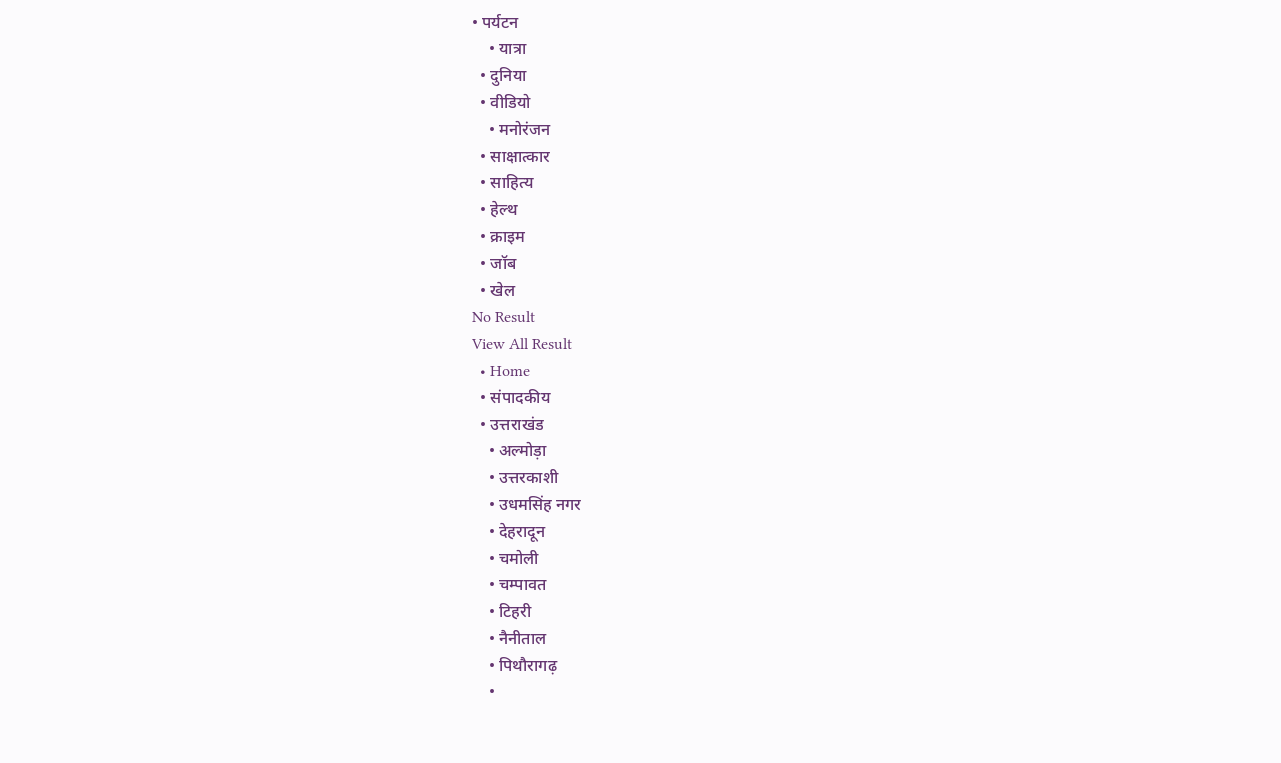• पर्यटन
    • यात्रा
  • दुनिया
  • वीडियो
    • मनोरंजन
  • साक्षात्कार
  • साहित्य
  • हेल्थ
  • क्राइम
  • जॉब
  • खेल
No Result
View All Result
  • Home
  • संपादकीय
  • उत्तराखंड
    • अल्मोड़ा
    • उत्तरकाशी
    • उधमसिंह नगर
    • देहरादून
    • चमोली
    • चम्पावत
    • टिहरी
    • नैनीताल
    • पिथौरागढ़
    •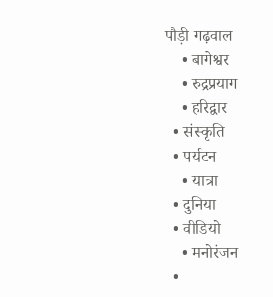पौड़ी गढ़वाल
    • बागेश्वर
    • रुद्रप्रयाग
    • हरिद्वार
  • संस्कृति
  • पर्यटन
    • यात्रा
  • दुनिया
  • वीडियो
    • मनोरंजन
  •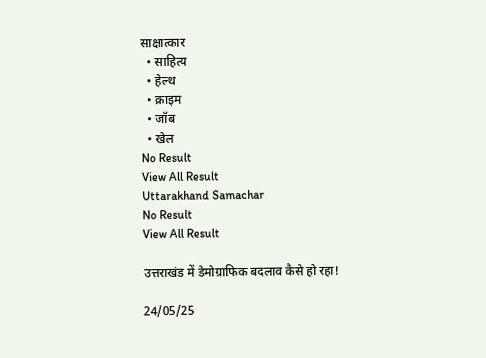साक्षात्कार
  • साहित्य
  • हेल्थ
  • क्राइम
  • जॉब
  • खेल
No Result
View All Result
Uttarakhand Samachar
No Result
View All Result

उत्तराखंड में डेमोग्राफिक बदलाव कैसे हो रहा!

24/05/25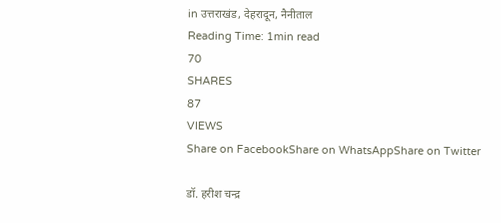in उत्तराखंड, देहरादून, नैनीताल
Reading Time: 1min read
70
SHARES
87
VIEWS
Share on FacebookShare on WhatsAppShare on Twitter

डॉ. हरीश चन्द्र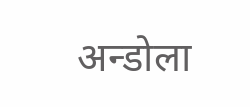अन्डोला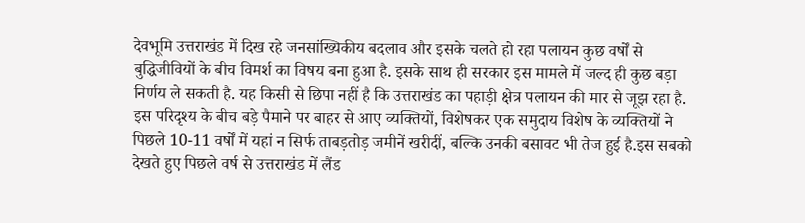देवभूमि उत्तराखंड में दिख रहे जनसांख्यिकीय बदलाव और इसके चलते हो रहा पलायन कुछ वर्षों से बुद्धिजीवियों के बीच विमर्श का विषय बना हुआ है. इसके साथ ही सरकार इस मामले में जल्द ही कुछ बड़ा निर्णय ले सकती है. यह किसी से छिपा नहीं है कि उत्तराखंड का पहाड़ी क्षेत्र पलायन की मार से जूझ रहा है. इस परिदृश्य के बीच बड़े पैमाने पर बाहर से आए व्यक्तियों, विशेषकर एक समुदाय विशेष के व्यक्तियों ने पिछले 10-11 वर्षों में यहां न सिर्फ ताबड़तोड़ जमीनें खरीदीं, बल्कि उनकी बसावट भी तेज हुई है.इस सबको देखते हुए पिछले वर्ष से उत्तराखंड में लैंड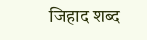जिहाद शब्द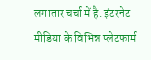लगातार चर्चा में है. इंटरनेट मीडिया के विभिन्न प्लेटफार्म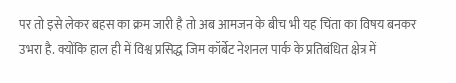पर तो इसे लेकर बहस का क्रम जारी है तो अब आमजन के बीच भी यह चिंता का विषय बनकर उभरा है. क्योंकि हाल ही में विश्व प्रसिद्ध जिम कॉर्बेट नेशनल पार्क के प्रतिबंधित क्षेत्र में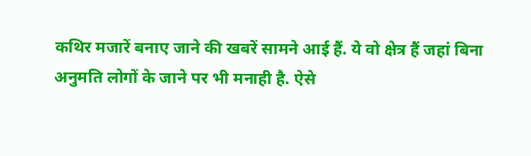कथिर मजारें बनाए जाने की खबरें सामने आई हैं. ये वो क्षेत्र हैं जहां बिना अनुमति लोगों के जाने पर भी मनाही है. ऐसे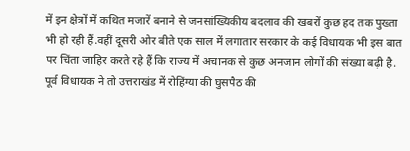में इन क्षेत्रों में कथित मजारें बनाने से जनसांख्यिकीय बदलाव की खबरों कुछ हद तक पुख्ता भी हो रही हैं.वहीं दूसरी ओर बीते एक साल में लगातार सरकार के कई विधायक भी इस बात पर चिंता जाहिर करते रहे हैं कि राज्य में अचानक से कुछ अनजान लोगों की संख्या बढ़ी है. पूर्व विधायक ने तो उत्तराखंड में रोहिंग्या की घुसपैठ की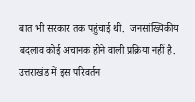बात भी सरकार तक पहुंचाई थी.  जनसांख्यिकीय बदलाव कोई अचानक होने वाली प्रक्रिया नहीं है. उत्तराखंड में इस परिवर्तन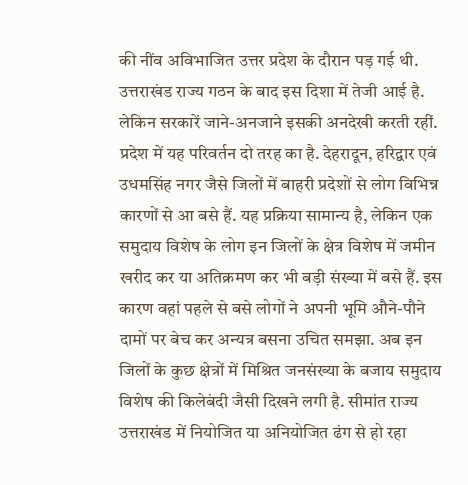की नींव अविभाजित उत्तर प्रदेश के दौरान पड़ गई थी. उत्तराखंड राज्य गठन के बाद इस दिशा में तेजी आई है. लेकिन सरकारें जाने-अनजाने इसकी अनदेखी करती रहीं. प्रदेश में यह परिवर्तन दो तरह का है. देहरादून, हरिद्वार एवं उधमसिंह नगर जैसे जिलों में बाहरी प्रदेशों से लोग विभिन्न कारणों से आ बसे हैं. यह प्रक्रिया सामान्य है, लेकिन एक समुदाय विशेष के लोग इन जिलों के क्षेत्र विशेष में जमीन खरीद कर या अतिक्रमण कर भी बड़ी संख्या में बसे हैं. इस कारण वहां पहले से बसे लोगों ने अपनी भूमि औने-पौने दामों पर बेच कर अन्यत्र बसना उचित समझा. अब इन जिलों के कुछ क्षेत्रों में मिश्रित जनसंख्या के बजाय समुदाय विशेष की किलेबंदी जैसी दिखने लगी है. सीमांत राज्य उत्तराखंड में नियोजित या अनियोजित ढंग से हो रहा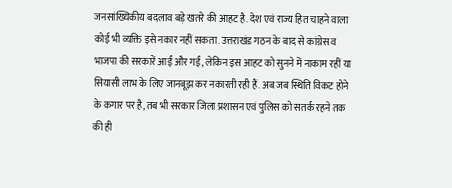जनसांख्यिकीय बदलाव बड़े खतरे की आहट है. देश एवं राज्य हित चाहने वाला कोई भी व्यक्ति इसे नकार नहीं सकता. उत्तराखंड गठन के बाद से कांग्रेस व भाजपा की सरकारें आईं और गईं, लेकिन इस आहट को सुनने में नाकाम रहीं या सियासी लाभ के लिए जानबूझ कर नकारती रही हैं. अब जब स्थिति विकट होने के कगार पर है, तब भी सरकार जिला प्रशासन एवं पुलिस को सतर्क रहने तक की ही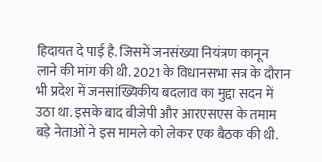हिदायत दे पाई है. जिसमें जनसंख्या नियंत्रण कानून लाने की मांग की थी. 2021 के विधानसभा सत्र के दौरान भी प्रदेश में जनसांख्यिकीय बदलाव का मुद्दा सदन में उठा था. इसके बाद बीजेपी और आरएसएस के तमाम बड़े नेताओं ने इस मामले को लेकर एक बैठक की थी.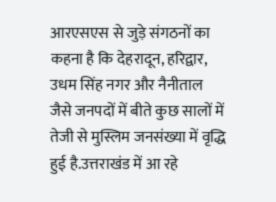आरएसएस से जुड़े संगठनों का कहना है कि देहरादून, हरिद्वार, उधम सिंह नगर और नैनीताल जैसे जनपदों में बीते कुछ सालों में तेजी से मुस्लिम जनसंख्या में वृद्धि हुई है.उत्तराखंड में आ रहे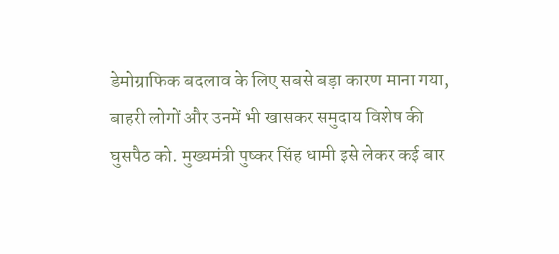डेमोग्राफिक बदलाव के लिए सबसे बड़ा कारण माना गया, बाहरी लोगों और उनमें भी खासकर समुदाय विशेष की घुसपैठ को. मुख्यमंत्री पुष्कर सिंह धामी इसे लेकर कई बार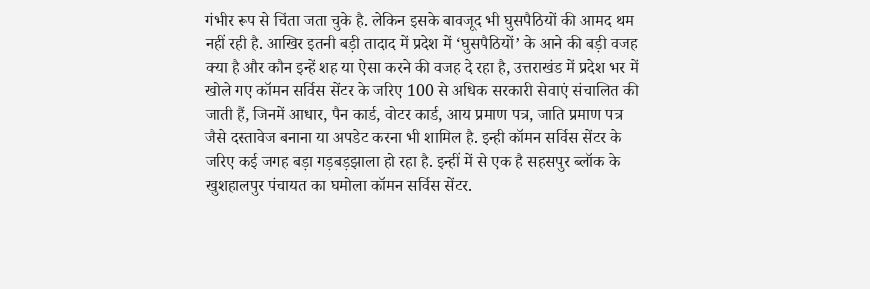गंभीर रूप से चिंता जता चुके है. लेकिन इसके बावजूद भी घुसपैठियों की आमद थम नहीं रही है. आखिर इतनी बड़ी तादाद में प्रदेश में ‘घुसपैठियों’ के आने की बड़ी वजह क्‍या है और कौन इन्‍हें शह या ऐसा करने की वजह दे रहा है, उत्तराखंड में प्रदेश भर में खोले गए कॉमन सर्विस सेंटर के जरिए 100 से अधिक सरकारी सेवाएं संचालित की जाती हैं, जिनमें आधार, पैन कार्ड, वोटर कार्ड, आय प्रमाण पत्र, जाति प्रमाण पत्र जैसे दस्तावेज बनाना या अपडेट करना भी शामिल है. इन्ही कॉमन सर्विस सेंटर के जरिए कई जगह बड़ा गड़बड़झाला हो रहा है. इन्हीं में से एक है सहसपुर ब्लॉक के खुशहालपुर पंचायत का घमोला कॉमन सर्विस सेंटर.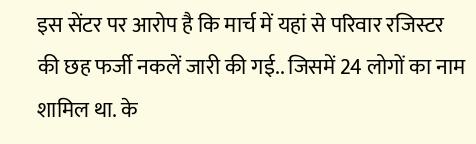इस सेंटर पर आरोप है कि मार्च में यहां से परिवार रजिस्टर की छह फर्जी नकलें जारी की गई.. जिसमें 24 लोगों का नाम शामिल था. के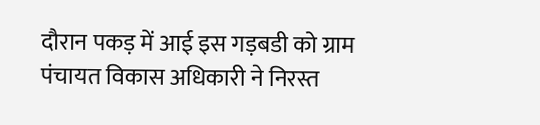दौरान पकड़ में आई इस गड़बडी को ग्राम पंचायत विकास अधिकारी ने निरस्त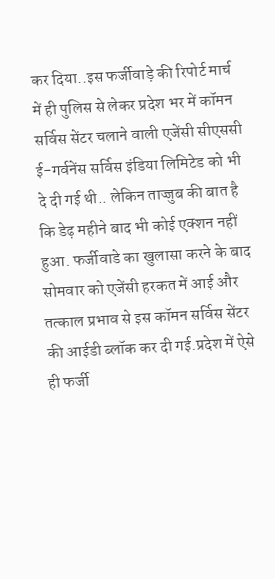कर दिया..इस फर्जीवाड़े की रिपोर्ट मार्च में ही पुलिस से लेकर प्रदेश भर में कॉमन सर्विस सेंटर चलाने वाली एजेंसी सीएससी ई-गर्वनेंस सर्विस इंडिया लिमिटेड को भी दे दी गई थी.. लेकिन ताज्जुब की बात है कि डेढ़ महीने बाद भी कोई एक्शन नहीं हुआ. फर्जीवाडे का खुलासा करने के बाद सोमवार को एजेंसी हरकत में आई और तत्काल प्रभाव से इस कॉमन सर्विस सेंटर की आईडी ब्लॉक कर दी गई.प्रदेश में ऐसे ही फर्जी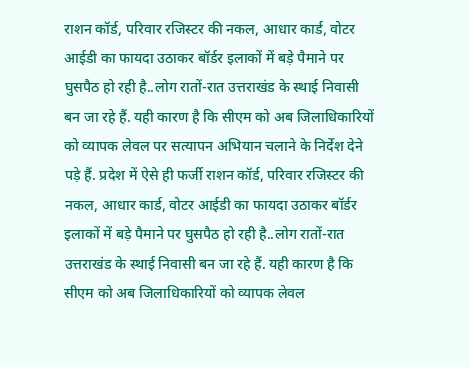राशन कॉर्ड, परिवार रजिस्टर की नकल, आधार कार्ड, वोटर आईडी का फायदा उठाकर बॉर्डर इलाकों में बड़े पैमाने पर घुसपैठ हो रही है..लोग रातों-रात उत्तराखंड के स्थाई निवासी बन जा रहे हैं. यही कारण है कि सीएम को अब जिलाधिकारियों को व्यापक लेवल पर सत्यापन अभियान चलाने के निर्देश देने पड़े हैं. प्रदेश में ऐसे ही फर्जी राशन कॉर्ड, परिवार रजिस्टर की नकल, आधार कार्ड, वोटर आईडी का फायदा उठाकर बॉर्डर इलाकों में बड़े पैमाने पर घुसपैठ हो रही है..लोग रातों-रात उत्तराखंड के स्थाई निवासी बन जा रहे हैं. यही कारण है कि सीएम को अब जिलाधिकारियों को व्यापक लेवल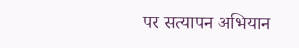पर सत्यापन अभियान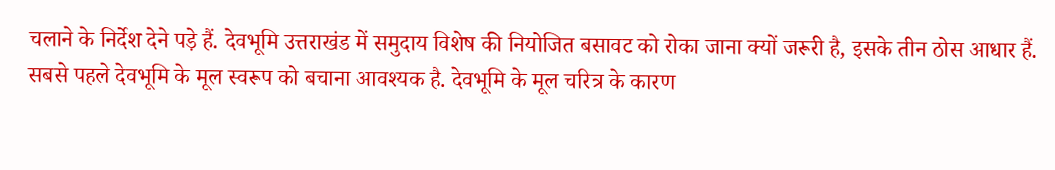चलाने के निर्देश देने पड़े हैं. देवभूमि उत्तराखंड में समुदाय विशेष की नियोजित बसावट को रोका जाना क्यों जरूरी है, इसके तीन ठोस आधार हैं. सबसे पहले देवभूमि के मूल स्वरूप को बचाना आवश्यक है. देवभूमि के मूल चरित्र के कारण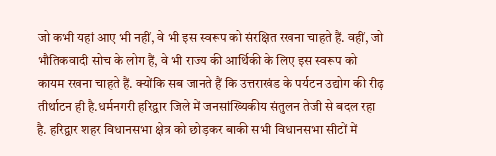जो कभी यहां आए भी नहीं, वे भी इस स्वरूप को संरक्षित रखना चाहते हैं. वहीं, जो भौतिकवादी सोच के लोग हैं, वे भी राज्य की आर्थिकी के लिए इस स्वरूप को कायम रखना चाहते हैं. क्योंकि सब जानते हैं कि उत्तराखंड के पर्यटन उद्योग की रीढ़ तीर्थाटन ही है.धर्मनगरी हरिद्वार जिले में जनसांख्यिकीय संतुलन तेजी से बदल रहा है. हरिद्वार शहर विधानसभा क्षेत्र को छोड़कर बाकी सभी विधानसभा सीटों में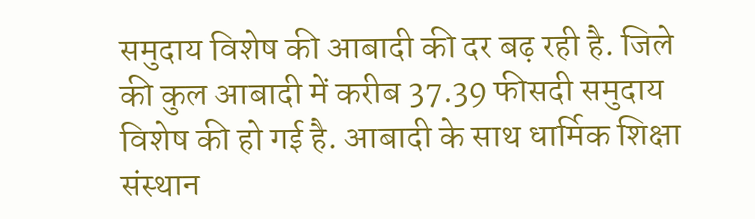समुदाय विशेष की आबादी की दर बढ़ रही है. जिले की कुल आबादी में करीब 37.39 फीसदी समुदाय विशेष की हो गई है. आबादी के साथ धार्मिक शिक्षा संस्थान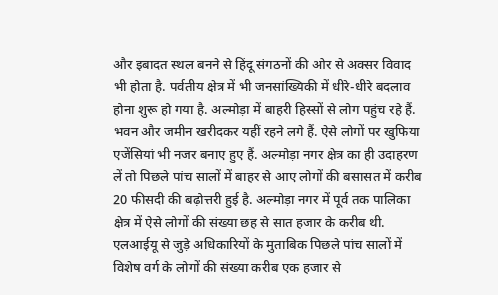और इबादत स्थल बनने से हिंदू संगठनों की ओर से अक्सर विवाद भी होता है. पर्वतीय क्षेत्र में भी जनसांख्यिकी में धीरे-धीरे बदलाव होना शुरू हो गया है. अल्मोड़ा में बाहरी हिस्सों से लोग पहुंच रहे हैं. भवन और जमीन खरीदकर यहीं रहने लगे हैं. ऐसे लोगों पर खुफिया एजेंसियां भी नजर बनाए हुए हैं. अल्मोड़ा नगर क्षेत्र का ही उदाहरण लें तो पिछले पांच सालों में बाहर से आए लोगों की बसासत में करीब 20 फीसदी की बढ़ोत्तरी हुई है. अल्मोड़ा नगर में पूर्व तक पालिका क्षेत्र में ऐसे लोगों की संख्या छह से सात हजार के करीब थी. एलआईयू से जुड़े अधिकारियों के मुताबिक पिछले पांच सालों में विशेष वर्ग के लोगों की संख्या करीब एक हजार से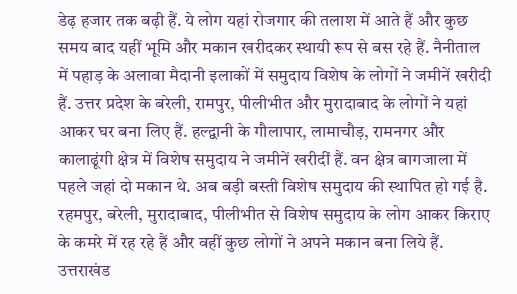डेढ़ हजार तक बढ़ी हैं. ये लोग यहां रोजगार की तलाश में आते हैं और कुछ समय बाद यहीं भूमि और मकान खरीदकर स्थायी रूप से बस रहे हैं. नैनीताल में पहाड़ के अलावा मैदानी इलाकों में समुदाय विशेष के लोगों ने जमीनें खरीदी हैं. उत्तर प्रदेश के बरेली, रामपुर, पीलीभीत और मुरादाबाद के लोगों ने यहां आकर घर बना लिए हैं. हल्द्वानी के गौलापार, लामाचौड़, रामनगर और कालाढूंगी क्षेत्र में विशेष समुदाय ने जमीनें खरीदीं हैं. वन क्षेत्र बागजाला में पहले जहां दो मकान थे. अब बड़ी बस्ती विशेष समुदाय की स्थापित हो गई है. रहमपुर, बरेली, मुरादाबाद, पीलीभीत से विशेष समुदाय के लोग आकर किराए के कमरे में रह रहे हैं और वहीं कुछ लोगों ने अपने मकान बना लिये हैं. उत्तराखंड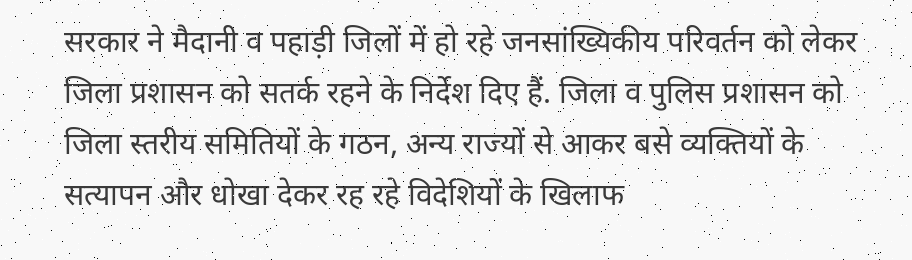सरकार ने मैदानी व पहाड़ी जिलों में हो रहे जनसांख्यिकीय परिवर्तन को लेकर जिला प्रशासन को सतर्क रहने के निर्देश दिए हैं. जिला व पुलिस प्रशासन को जिला स्तरीय समितियों के गठन, अन्य राज्यों से आकर बसे व्यक्तियों के सत्यापन और धोखा देकर रह रहे विदेशियों के खिलाफ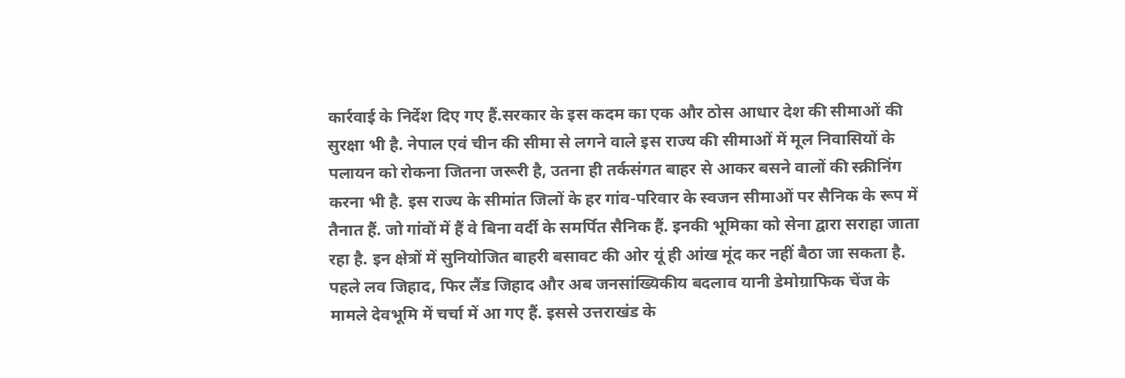कार्रवाई के निर्देश दिए गए हैं.सरकार के इस कदम का एक और ठोस आधार देश की सीमाओं की सुरक्षा भी है. नेपाल एवं चीन की सीमा से लगने वाले इस राज्य की सीमाओं में मूल निवासियों के पलायन को रोकना जितना जरूरी है, उतना ही तर्कसंगत बाहर से आकर बसने वालों की स्क्रीनिंग करना भी है. इस राज्य के सीमांत जिलों के हर गांव-परिवार के स्वजन सीमाओं पर सैनिक के रूप में तैनात हैं. जो गांवों में हैं वे बिना वर्दी के समर्पित सैनिक हैं. इनकी भूमिका को सेना द्वारा सराहा जाता रहा है. इन क्षेत्रों में सुनियोजित बाहरी बसावट की ओर यूं ही आंख मूंद कर नहीं बैठा जा सकता है. पहले लव जिहाद, फिर लैंड जिहाद और अब जनसांख्यिकीय बदलाव यानी डेमोग्राफिक चेंज के मामले देवभूमि में चर्चा में आ गए हैं. इससे उत्तराखंड के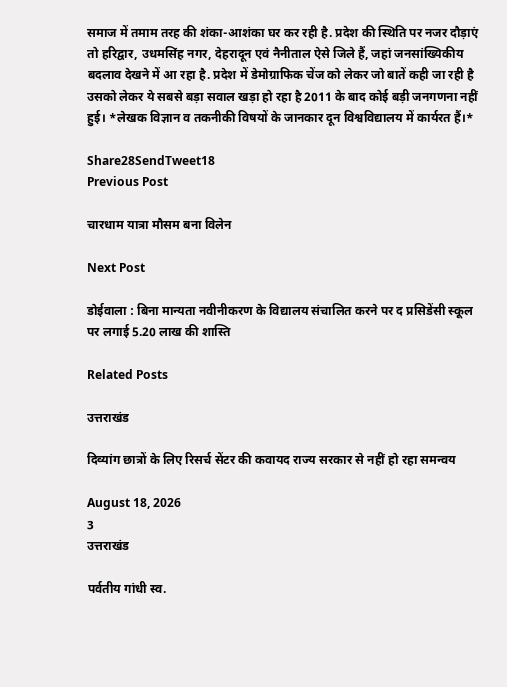समाज में तमाम तरह की शंका-आशंका घर कर रही है. प्रदेश की स्थिति पर नजर दौड़ाएं तो हरिद्वार, उधमसिंह नगर, देहरादून एवं नैनीताल ऐसे जिले हैं, जहां जनसांख्यिकीय बदलाव देखने में आ रहा है. प्रदेश में डेमोग्राफिक चेंज को लेकर जो बातें कही जा रही है उसको लेकर ये सबसे बड़ा सवाल खड़ा हो रहा है 2011 के बाद कोई बड़ी जनगणना नहीं हुई। *लेखक विज्ञान व तकनीकी विषयों के जानकार दून विश्वविद्यालय में कार्यरत हैं।*

Share28SendTweet18
Previous Post

चारधाम यात्रा मौसम बना विलेन

Next Post

डोईवाला : बिना मान्यता नवीनीकरण के विद्यालय संचालित करने पर द प्रसिडेंसी स्कूल पर लगाई 5.20 लाख की शास्ति

Related Posts

उत्तराखंड

दिव्यांग छात्रों के लिए रिसर्च सेंटर की कवायद राज्य सरकार से नहीं हो रहा समन्वय

August 18, 2026
3
उत्तराखंड

पर्वतीय गांधी स्व.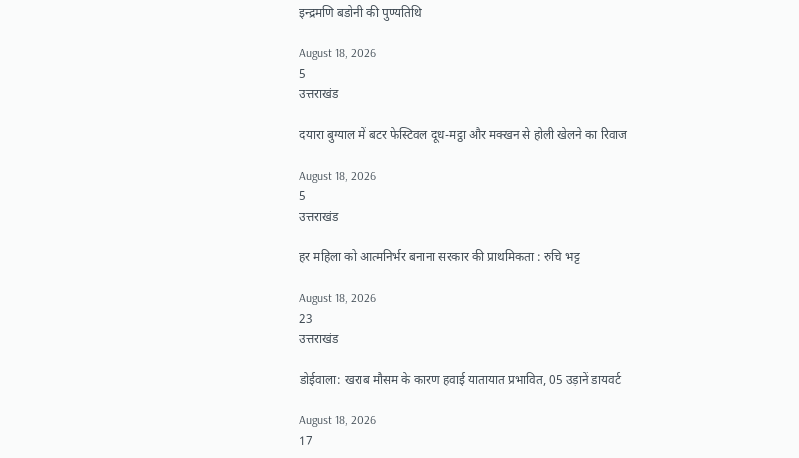इन्द्रमणि बडोनी की पुण्यतिथि

August 18, 2026
5
उत्तराखंड

दयारा बुग्याल में बटर फेस्टिवल दूध-मट्ठा और मक्खन से होली खेलने का रिवाज

August 18, 2026
5
उत्तराखंड

हर महिला को आत्मनिर्भर बनाना सरकार की प्राथमिकता : रुचि भट्ट

August 18, 2026
23
उत्तराखंड

डोईवाला: खराब मौसम के कारण हवाई यातायात प्रभावित, 05 उड़ानें डायवर्ट

August 18, 2026
17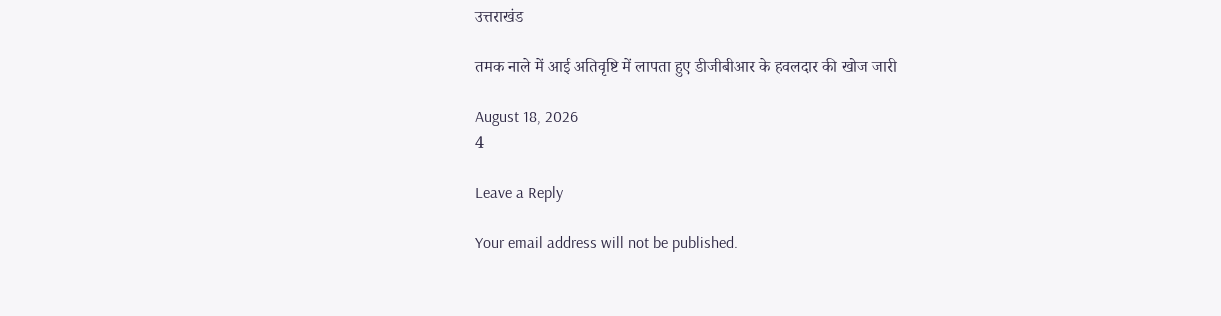उत्तराखंड

तमक नाले में आई अतिवृष्टि में लापता हुए डीजीबीआर के हवलदार की खोज जारी

August 18, 2026
4

Leave a Reply

Your email address will not be published.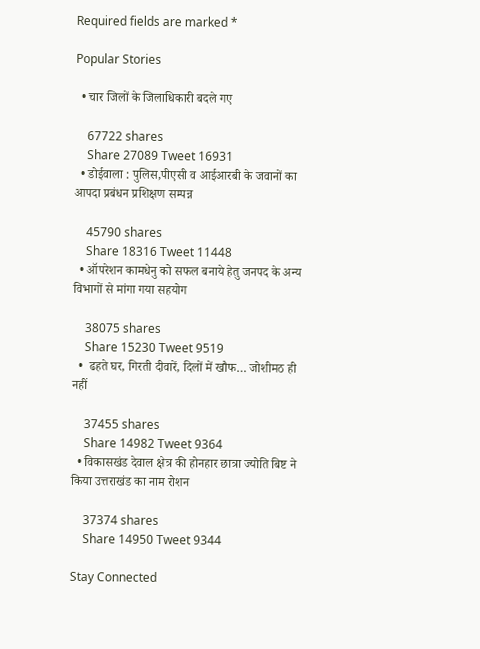Required fields are marked *

Popular Stories

  • चार जिलों के जिलाधिकारी बदले गए

    67722 shares
    Share 27089 Tweet 16931
  • डोईवाला : पुलिस,पीएसी व आईआरबी के जवानों का आपदा प्रबंधन प्रशिक्षण सम्पन्न

    45790 shares
    Share 18316 Tweet 11448
  • ऑपरेशन कामधेनु को सफल बनाये हेतु जनपद के अन्य विभागों से मांगा गया सहयोग

    38075 shares
    Share 15230 Tweet 9519
  •  ढहते घर, गिरती दीवारें, दिलों में खौफ… जोशीमठ ही नहीं

    37455 shares
    Share 14982 Tweet 9364
  • विकासखंड देवाल क्षेत्र की होनहार छात्रा ज्योति बिष्ट ने किया उत्तराखंड का नाम रोशन

    37374 shares
    Share 14950 Tweet 9344

Stay Connected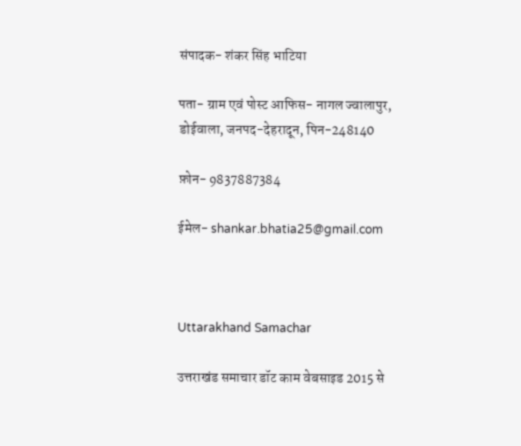संपादक- शंकर सिंह भाटिया

पता- ग्राम एवं पोस्ट आफिस- नागल ज्वालापुर, डोईवाला, जनपद-देहरादून, पिन-248140

फ़ोन- 9837887384

ईमेल- shankar.bhatia25@gmail.com



Uttarakhand Samachar

उत्तराखंड समाचार डॉट काम वेबसाइड 2015 से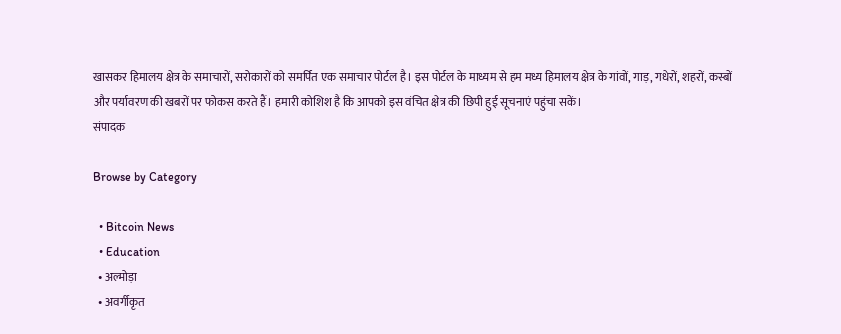खासकर हिमालय क्षेत्र के समाचारों, सरोकारों को समर्पित एक समाचार पोर्टल है। इस पोर्टल के माध्यम से हम मध्य हिमालय क्षेत्र के गांवों, गाड़, गधेरों, शहरों, कस्बों और पर्यावरण की खबरों पर फोकस करते हैं। हमारी कोशिश है कि आपको इस वंचित क्षेत्र की छिपी हुई सूचनाएं पहुंचा सकें।
संपादक

Browse by Category

  • Bitcoin News
  • Education
  • अल्मोड़ा
  • अवर्गीकृत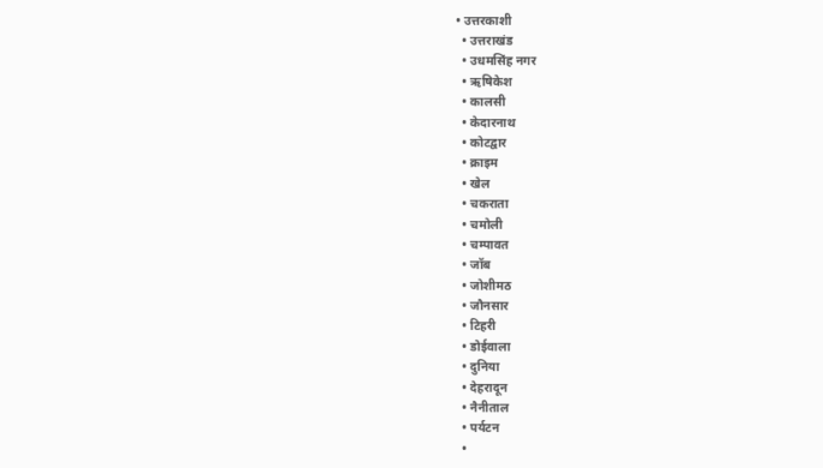• उत्तरकाशी
  • उत्तराखंड
  • उधमसिंह नगर
  • ऋषिकेश
  • कालसी
  • केदारनाथ
  • कोटद्वार
  • क्राइम
  • खेल
  • चकराता
  • चमोली
  • चम्पावत
  • जॉब
  • जोशीमठ
  • जौनसार
  • टिहरी
  • डोईवाला
  • दुनिया
  • देहरादून
  • नैनीताल
  • पर्यटन
  •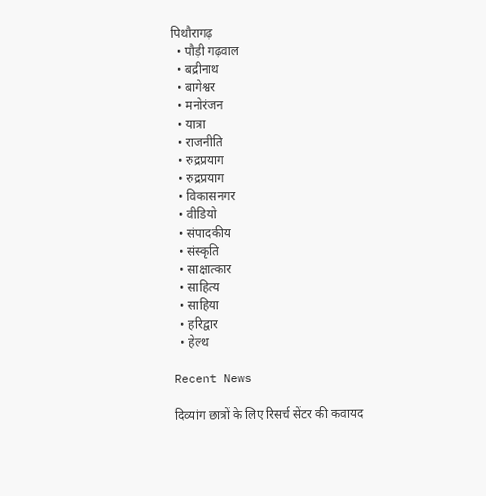पिथौरागढ़
  • पौड़ी गढ़वाल
  • बद्रीनाथ
  • बागेश्वर
  • मनोरंजन
  • यात्रा
  • राजनीति
  • रुद्रप्रयाग
  • रुद्रप्रयाग
  • विकासनगर
  • वीडियो
  • संपादकीय
  • संस्कृति
  • साक्षात्कार
  • साहित्य
  • साहिया
  • हरिद्वार
  • हेल्थ

Recent News

दिव्यांग छात्रों के लिए रिसर्च सेंटर की कवायद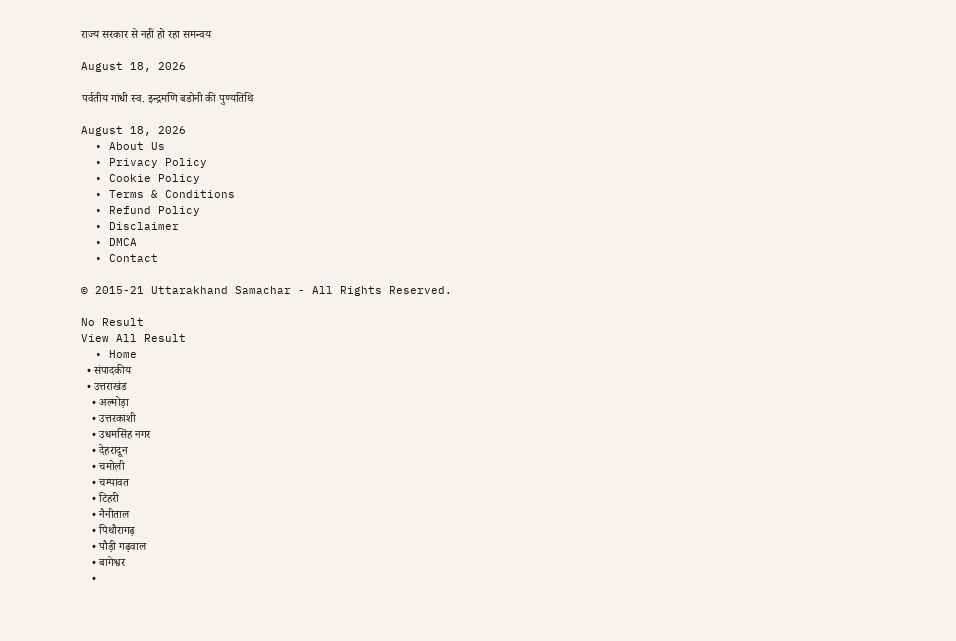राज्य सरकार से नहीं हो रहा समन्वय

August 18, 2026

पर्वतीय गांधी स्व. इन्द्रमणि बडोनी की पुण्यतिथि

August 18, 2026
  • About Us
  • Privacy Policy
  • Cookie Policy
  • Terms & Conditions
  • Refund Policy
  • Disclaimer
  • DMCA
  • Contact

© 2015-21 Uttarakhand Samachar - All Rights Reserved.

No Result
View All Result
  • Home
  • संपादकीय
  • उत्तराखंड
    • अल्मोड़ा
    • उत्तरकाशी
    • उधमसिंह नगर
    • देहरादून
    • चमोली
    • चम्पावत
    • टिहरी
    • नैनीताल
    • पिथौरागढ़
    • पौड़ी गढ़वाल
    • बागेश्वर
    •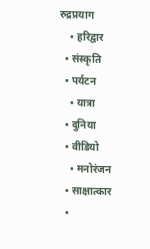रुद्रप्रयाग
    • हरिद्वार
  • संस्कृति
  • पर्यटन
    • यात्रा
  • दुनिया
  • वीडियो
    • मनोरंजन
  • साक्षात्कार
  •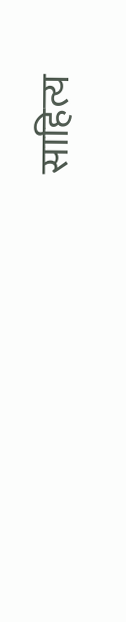साहित्य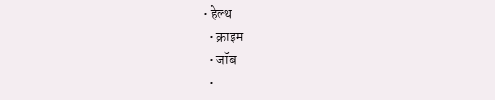• हेल्थ
  • क्राइम
  • जॉब
  •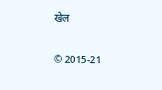खेल

© 2015-21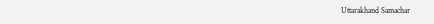Uttarakhand Samachar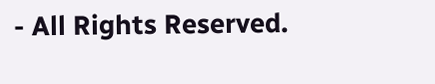- All Rights Reserved.